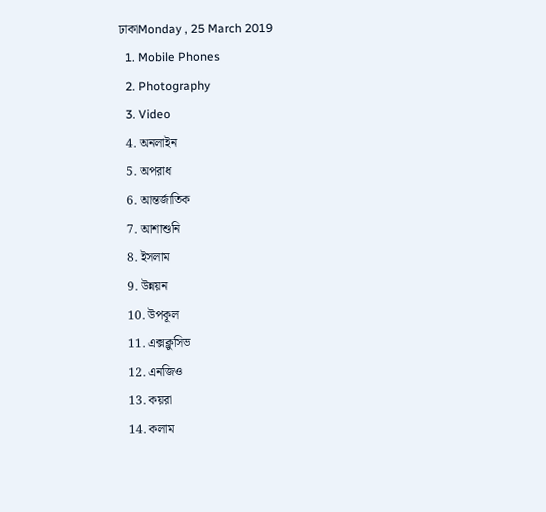ঢাকাMonday , 25 March 2019
  1. Mobile Phones
  2. Photography
  3. Video
  4. অনলাইন
  5. অপরাধ
  6. আন্তর্জাতিক
  7. আশাশুনি
  8. ইসলাম
  9. উন্নয়ন
  10. উপকূল
  11. এক্সক্লুসিভ
  12. এনজিও
  13. কয়রা
  14. কলাম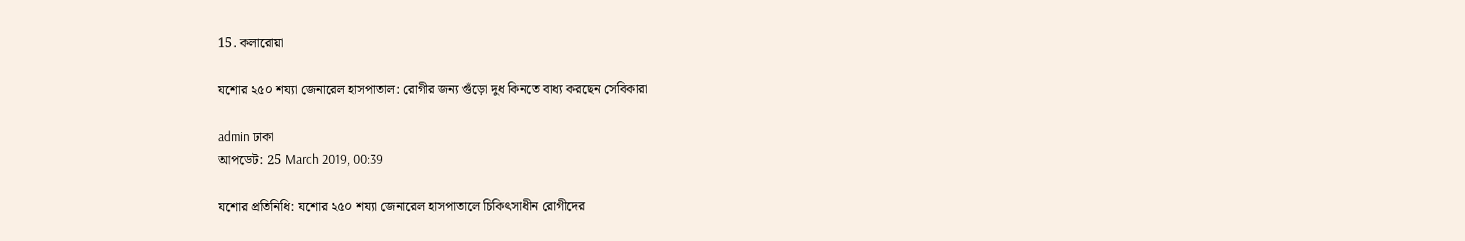15. কলারোয়া

যশোর ২৫০ শয্যা জেনারেল হাসপাতাল: রোগীর জন্য গুঁড়ো দুধ কিনতে বাধ্য করছেন সেবিকারা

admin ঢাকা
আপডেট: 25 March 2019, 00:39

যশোর প্রতিনিধি: যশোর ২৫০ শয্যা জেনারেল হাসপাতালে চিকিৎসাধীন রোগীদের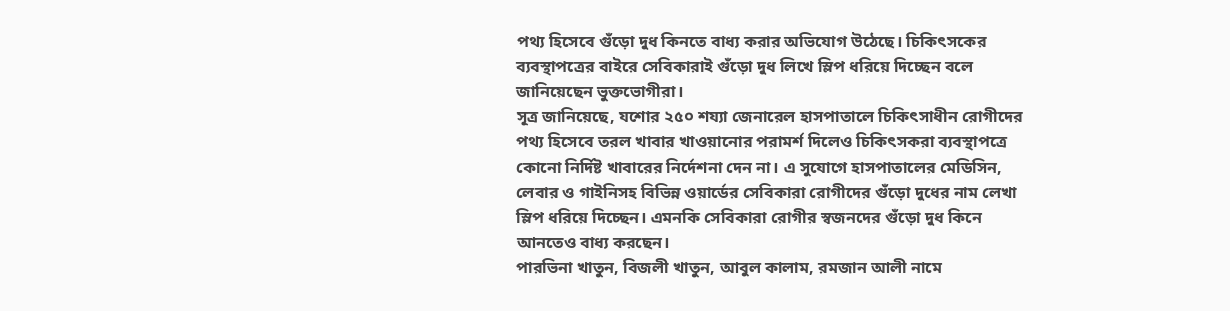পথ্য হিসেবে গুঁড়ো দুধ কিনতে বাধ্য করার অভিযোগ উঠেছে। চিকিৎসকের ব্যবস্থাপত্রের বাইরে সেবিকারাই গুঁড়ো দুধ লিখে স্লিপ ধরিয়ে দিচ্ছেন বলে জানিয়েছেন ভুক্তভোগীরা।
সূত্র জানিয়েছে, যশোর ২৫০ শয্যা জেনারেল হাসপাতালে চিকিৎসাধীন রোগীদের পথ্য হিসেবে তরল খাবার খাওয়ানোর পরামর্শ দিলেও চিকিৎসকরা ব্যবস্থাপত্রে কোনো নির্দিষ্ট খাবারের নির্দেশনা দেন না। এ সুযোগে হাসপাতালের মেডিসিন, লেবার ও গাইনিসহ বিভিন্ন ওয়ার্ডের সেবিকারা রোগীদের গুঁড়ো দুধের নাম লেখা স্লিপ ধরিয়ে দিচ্ছেন। এমনকি সেবিকারা রোগীর স্বজনদের গুঁড়ো দুধ কিনে আনতেও বাধ্য করছেন।
পারভিনা খাতুন, বিজলী খাতুন, আবুল কালাম, রমজান আলী নামে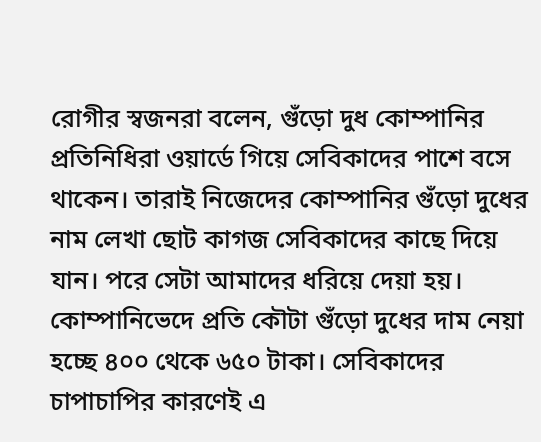রোগীর স্বজনরা বলেন, গুঁড়ো দুধ কোম্পানির প্রতিনিধিরা ওয়ার্ডে গিয়ে সেবিকাদের পাশে বসে থাকেন। তারাই নিজেদের কোম্পানির গুঁড়ো দুধের নাম লেখা ছোট কাগজ সেবিকাদের কাছে দিয়ে যান। পরে সেটা আমাদের ধরিয়ে দেয়া হয়। কোম্পানিভেদে প্রতি কৌটা গুঁড়ো দুধের দাম নেয়া হচ্ছে ৪০০ থেকে ৬৫০ টাকা। সেবিকাদের চাপাচাপির কারণেই এ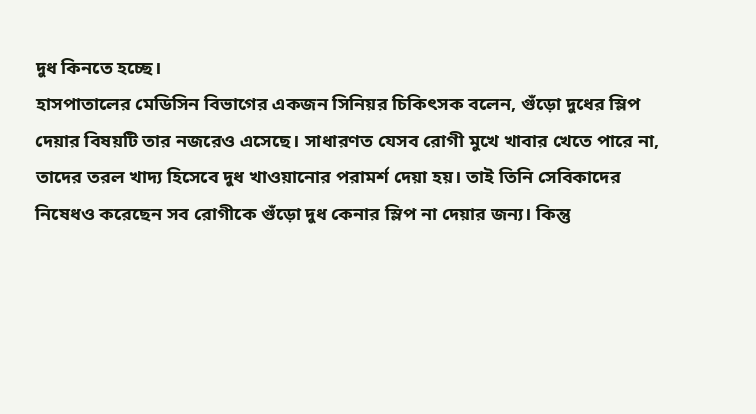দুধ কিনতে হচ্ছে।
হাসপাতালের মেডিসিন বিভাগের একজন সিনিয়র চিকিৎসক বলেন, গুঁড়ো দুধের স্লিপ দেয়ার বিষয়টি তার নজরেও এসেছে। সাধারণত যেসব রোগী মুখে খাবার খেতে পারে না, তাদের তরল খাদ্য হিসেবে দুধ খাওয়ানোর পরামর্শ দেয়া হয়। তাই তিনি সেবিকাদের নিষেধও করেছেন সব রোগীকে গুঁড়ো দুধ কেনার স্লিপ না দেয়ার জন্য। কিন্তু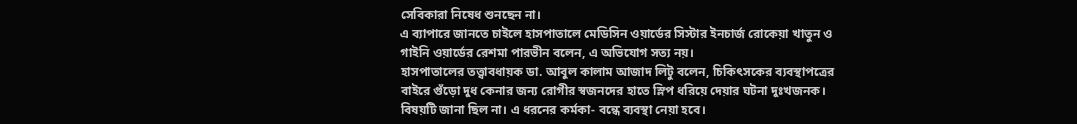সেবিকারা নিষেধ শুনছেন না।
এ ব্যাপারে জানতে চাইলে হাসপাতালে মেডিসিন ওয়ার্ডের সিস্টার ইনচার্জ রোকেয়া খাতুন ও গাইনি ওয়ার্ডের রেশমা পারভীন বলেন, এ অভিযোগ সত্য নয়।
হাসপাতালের তত্ত্বাবধায়ক ডা. আবুল কালাম আজাদ লিটু বলেন, চিকিৎসকের ব্যবস্থাপত্রের বাইরে গুঁড়ো দুধ কেনার জন্য রোগীর স্বজনদের হাতে স্লিপ ধরিয়ে দেয়ার ঘটনা দুঃখজনক। বিষয়টি জানা ছিল না। এ ধরনের কর্মকা- বন্ধে ব্যবস্থা নেয়া হবে।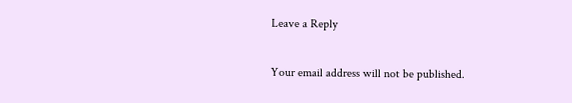Leave a Reply

Your email address will not be published.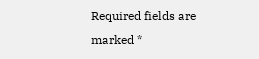Required fields are marked *